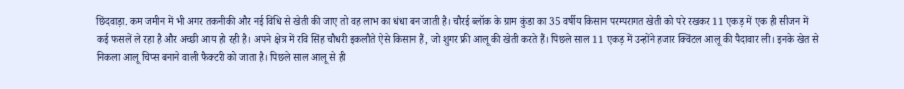छिंदवाड़ा. कम जमीन में भी अगर तकनीकी और नई विधि से खेती की जाए तो वह लाभ का धंधा बन जाती है। चौरई ब्लॉक के ग्राम कुंडा का 35 वर्षीय किसान परम्परागत खेती को परे रखकर 11 एकड़ में एक ही सीजन में कई फसलें ले रहा है और अच्छी आय हो रही है। अपने क्षेत्र में रवि सिंह चौधरी इकलौते ऐसे किसान हैं, जो शुगर फ्री आलू की खेती करते हैं। पिछले साल 11 एकड़ में उन्होंने हजार क्विंटल आलू की पैदावार ली। इनके खेत से निकला आलू चिप्स बनाने वाली फैक्टरी को जाता है। पिछले साल आलू से ही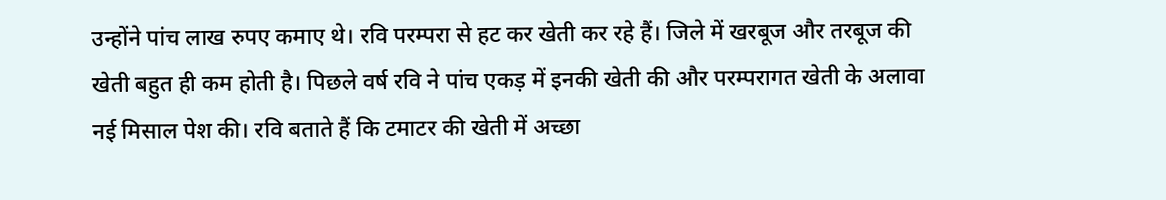उन्होंने पांच लाख रुपए कमाए थे। रवि परम्परा से हट कर खेती कर रहे हैं। जिले में खरबूज और तरबूज की खेती बहुत ही कम होती है। पिछले वर्ष रवि ने पांच एकड़ में इनकी खेती की और परम्परागत खेती के अलावा नई मिसाल पेश की। रवि बताते हैं कि टमाटर की खेती में अच्छा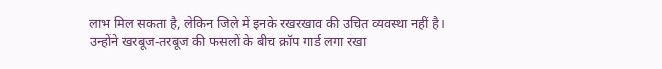लाभ मिल सकता है, लेकिन जिले में इनके रखरखाव की उचित व्यवस्था नहीं है। उन्होंने खरबूज-तरबूज की फसलों के बीच क्रॉप गार्ड लगा रखा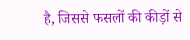है, जिससे फसलों की कीड़ों से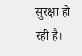सुरक्षा हो रही है।